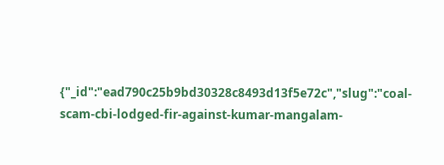{"_id":"ead790c25b9bd30328c8493d13f5e72c","slug":"coal-scam-cbi-lodged-fir-against-kumar-mangalam-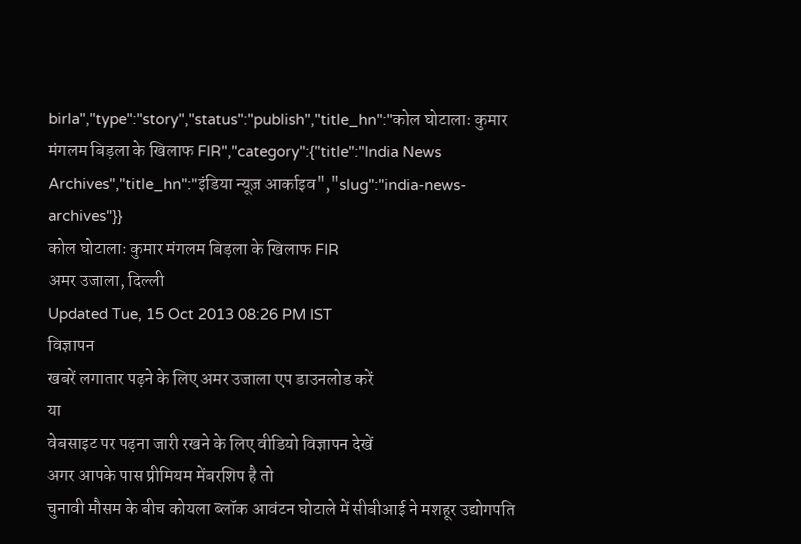birla","type":"story","status":"publish","title_hn":"कोल घोटालाः कुमार मंगलम बिड़ला के खिलाफ FIR","category":{"title":"India News Archives","title_hn":"इंडिया न्यूज़ आर्काइव","slug":"india-news-archives"}}
कोल घोटालाः कुमार मंगलम बिड़ला के खिलाफ FIR
अमर उजाला, दिल्ली
Updated Tue, 15 Oct 2013 08:26 PM IST
विज्ञापन
खबरें लगातार पढ़ने के लिए अमर उजाला एप डाउनलोड करें
या
वेबसाइट पर पढ़ना जारी रखने के लिए वीडियो विज्ञापन देखें
अगर आपके पास प्रीमियम मेंबरशिप है तो
चुनावी मौसम के बीच कोयला ब्लॉक आवंटन घोटाले में सीबीआई ने मशहूर उद्योगपति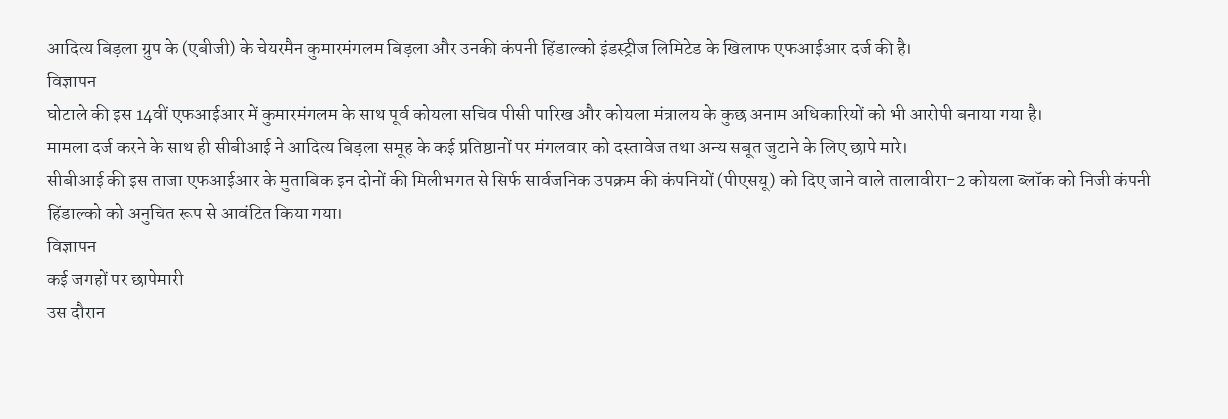आदित्य बिड़ला ग्रुप के (एबीजी) के चेयरमैन कुमारमंगलम बिड़ला और उनकी कंपनी हिंडाल्को इंडस्ट्रीज लिमिटेड के खिलाफ एफआईआर दर्ज की है।
विज्ञापन
घोटाले की इस 14वीं एफआईआर में कुमारमंगलम के साथ पूर्व कोयला सचिव पीसी पारिख और कोयला मंत्रालय के कुछ अनाम अधिकारियों को भी आरोपी बनाया गया है।
मामला दर्ज करने के साथ ही सीबीआई ने आदित्य बिड़ला समूह के कई प्रतिष्ठानों पर मंगलवार को दस्तावेज तथा अन्य सबूत जुटाने के लिए छापे मारे।
सीबीआई की इस ताजा एफआईआर के मुताबिक इन दोनों की मिलीभगत से सिर्फ सार्वजनिक उपक्रम की कंपनियों (पीएसयू) को दिए जाने वाले तालावीरा-2 कोयला ब्लॉक को निजी कंपनी हिंडाल्को को अनुचित रूप से आवंटित किया गया।
विज्ञापन
कई जगहों पर छापेमारी
उस दौरान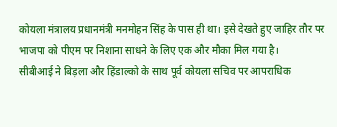कोयला मंत्रालय प्रधानमंत्री मनमोहन सिंह के पास ही था। इसे देखते हुए जाहिर तौर पर भाजपा को पीएम पर निशाना साधने के लिए एक और मौका मिल गया है।
सीबीआई ने बिड़ला और हिंडाल्को के साथ पूर्व कोयला सचिव पर आपराधिक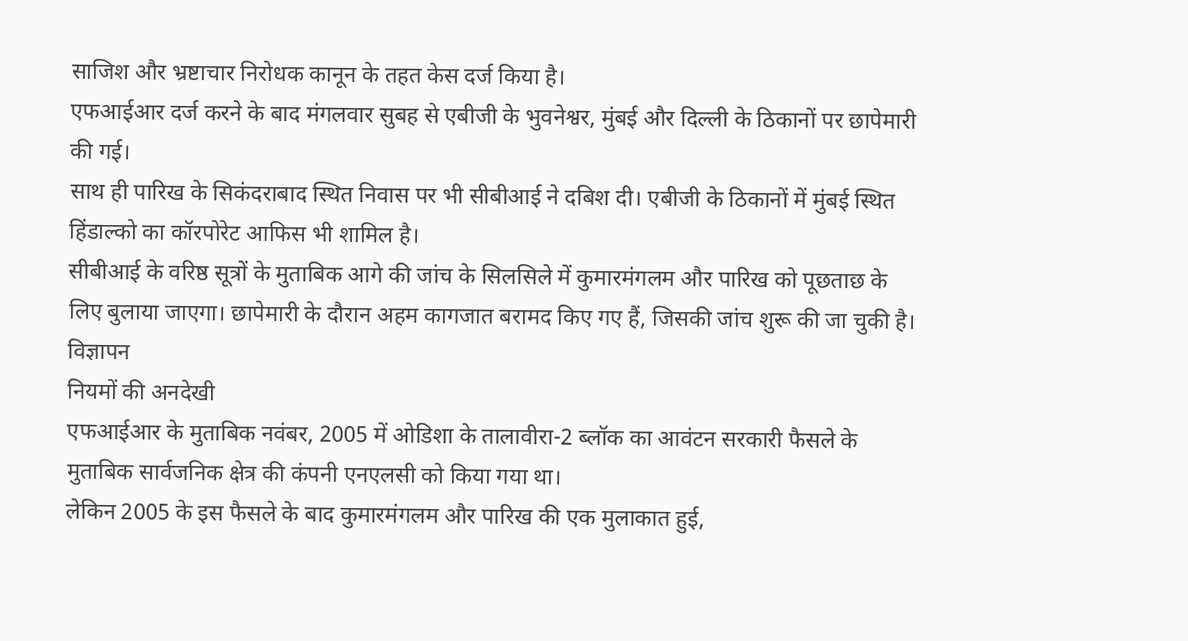साजिश और भ्रष्टाचार निरोधक कानून के तहत केस दर्ज किया है।
एफआईआर दर्ज करने के बाद मंगलवार सुबह से एबीजी के भुवनेश्वर, मुंबई और दिल्ली के ठिकानों पर छापेमारी की गई।
साथ ही पारिख के सिकंदराबाद स्थित निवास पर भी सीबीआई ने दबिश दी। एबीजी के ठिकानों में मुंबई स्थित हिंडाल्को का कॉरपोरेट आफिस भी शामिल है।
सीबीआई के वरिष्ठ सूत्रों के मुताबिक आगे की जांच के सिलसिले में कुमारमंगलम और पारिख को पूछताछ के लिए बुलाया जाएगा। छापेमारी के दौरान अहम कागजात बरामद किए गए हैं, जिसकी जांच शुरू की जा चुकी है।
विज्ञापन
नियमों की अनदेखी
एफआईआर के मुताबिक नवंबर, 2005 में ओडिशा के तालावीरा-2 ब्लॉक का आवंटन सरकारी फैसले के मुताबिक सार्वजनिक क्षेत्र की कंपनी एनएलसी को किया गया था।
लेकिन 2005 के इस फैसले के बाद कुमारमंगलम और पारिख की एक मुलाकात हुई,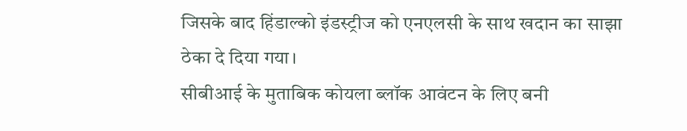जिसके बाद हिंडाल्को इंडस्ट्रीज को एनएलसी के साथ खदान का साझा ठेका दे दिया गया।
सीबीआई के मुताबिक कोयला ब्लॉक आवंटन के लिए बनी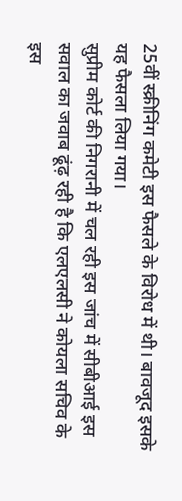25वीं स्क्रीनिंग कमेटी इस फैसले के विरोध में थी। बावजूद इसके यह फैसला लिया गया।
सुप्रीम कोर्ट की निगरानी में चल रही इस जांच में सीबीआई इस सवाल का जवाब ढूंढ़ रही है कि एलएलसी ने कोयला सचिव के इस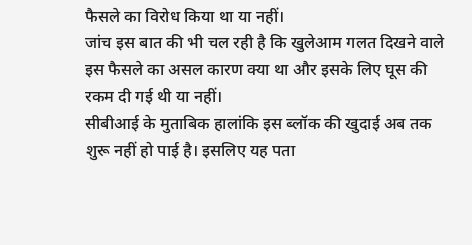फैसले का विरोध किया था या नहीं।
जांच इस बात की भी चल रही है कि खुलेआम गलत दिखने वाले इस फैसले का असल कारण क्या था और इसके लिए घूस की रकम दी गई थी या नहीं।
सीबीआई के मुताबिक हालांकि इस ब्लॉक की खुदाई अब तक शुरू नहीं हो पाई है। इसलिए यह पता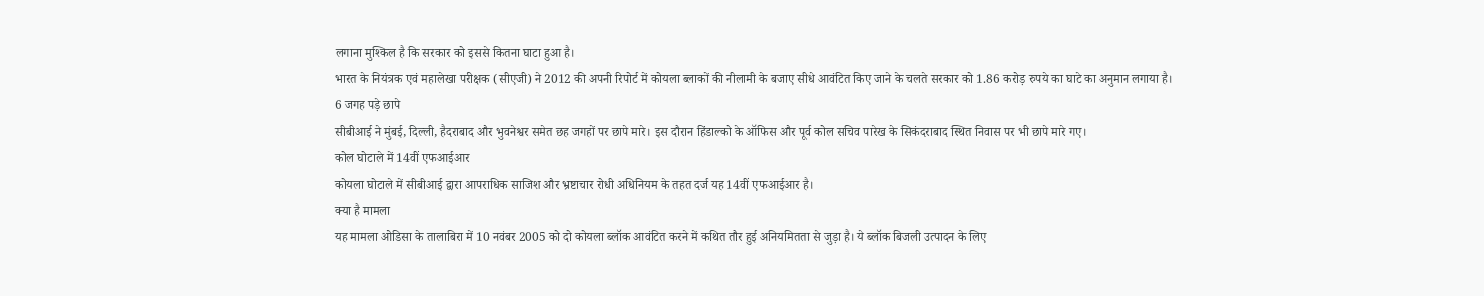लगाना मुश्किल है कि सरकार को इससे कितना घाटा हुआ है।
भारत के नियंत्रक एवं महालेखा परीक्षक (सीएजी) ने 2012 की अपनी रिपोर्ट में कोयला ब्लाकों की नीलामी के बजाए सीधे आवंटित किए जाने के चलते सरकार को 1.86 करोड़ रुपये का घाटे का अनुमान लगाया है।
6 जगह पड़े छापे
सीबीआई ने मुंबई, दिल्ली, हैदराबाद और भुवनेश्वर समेत छह जगहों पर छापे मारे। इस दौरान हिंडाल्को के ऑफिस और पूर्व कोल सचिव पारेख के सिकंदराबाद स्थित निवास पर भी छापे मारे गए।
कोल घोटाले में 14वीं एफआईआर
कोयला घोटाले में सीबीआई द्वारा आपराधिक साजिश और भ्रष्टाचार रोधी अधिनियम के तहत दर्ज यह 14वीं एफआईआर है।
क्या है मामला
यह मामला ओडिसा के तालाबिरा में 10 नवंबर 2005 को दो कोयला ब्लॉक आवंटित करने में कथित तौर हुई अनियमितता से जुड़ा है। ये ब्लॉक बिजली उत्पादन के लिए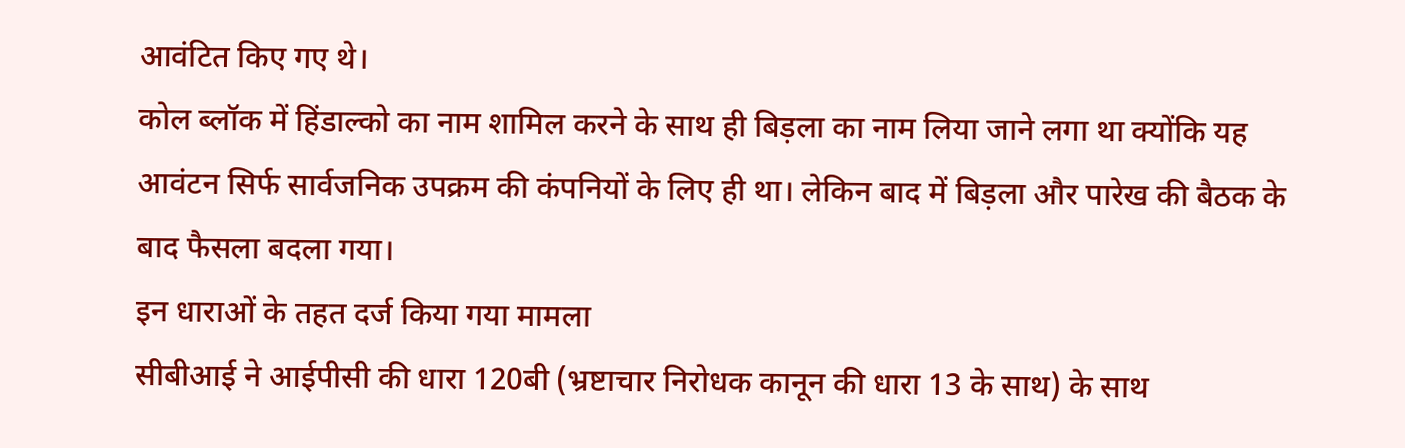आवंटित किए गए थे।
कोल ब्लॉक में हिंडाल्को का नाम शामिल करने के साथ ही बिड़ला का नाम लिया जाने लगा था क्योंकि यह आवंटन सिर्फ सार्वजनिक उपक्रम की कंपनियों के लिए ही था। लेकिन बाद में बिड़ला और पारेख की बैठक के बाद फैसला बदला गया।
इन धाराओं के तहत दर्ज किया गया मामला
सीबीआई ने आईपीसी की धारा 120बी (भ्रष्टाचार निरोधक कानून की धारा 13 के साथ) के साथ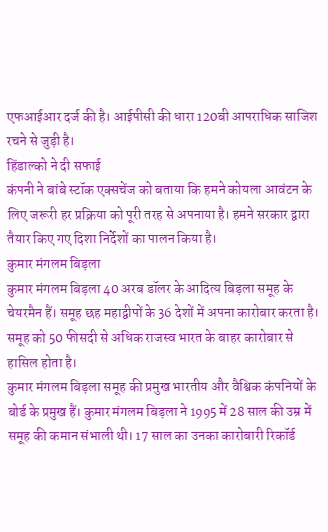एफआईआर दर्ज की है। आईपीसी की धारा 120बी आपराधिक साजिश रचने से जुड़ी है।
हिंडाल्को ने दी सफाई
कंपनी ने बांबे स्टॉक एक्सचेंज को बताया कि हमने कोयला आवंटन के लिए जरूरी हर प्रक्रिया को पूरी तरह से अपनाया है। हमने सरकार द्वारा तैयार किए गए दिशा निर्देशों का पालन किया है।
कुमार मंगलम बिड़ला
कुमार मंगलम बिड़ला 40 अरब डॉलर के आदित्य बिड़ला समूह के चेयरमैन हैं। समूह छह महाद्वीपों के 36 देशों में अपना कारोबार करता है। समूह को 50 फीसदी से अधिक राजस्व भारत के बाहर कारोबार से हासिल होता है।
कुमार मंगलम बिड़ला समूह की प्रमुख भारतीय और वैश्विक कंपनियों के बोर्ड के प्रमुख हैं। कुमार मंगलम बिड़ला ने 1995 में 28 साल की उम्र में समूह की कमान संभाली थी। 17 साल का उनका कारोबारी रिकॉर्ड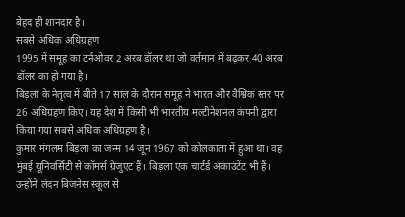बेहद ही शानदार है।
सबसे अधिक अधिग्रहण
1995 में समूह का टर्नओवर 2 अरब डॉलर था जो वर्तमान में बढ़कर 40 अरब डॉलर का हो गया है।
बिड़ला के नेतृत्व में बीते 17 साल के दौरान समूह ने भारत और वैश्विक स्तर पर 26 अधिग्रहण किए। यह देश में किसी भी भारतीय मल्टीनेशनल कंपनी द्वारा किया गया सबसे अधिक अधिग्रहण है।
कुमार मंगलम बिड़ला का जन्म 14 जून 1967 को कोलकाता में हुआ था। वह मुंबई यूनिवर्सिटी से कॉमर्स ग्रेजुएट हैं। बिड़ला एक चार्टर्ड अकाउंटेंट भी हैं।
उन्होंने लंदन बिजनेस स्कूल से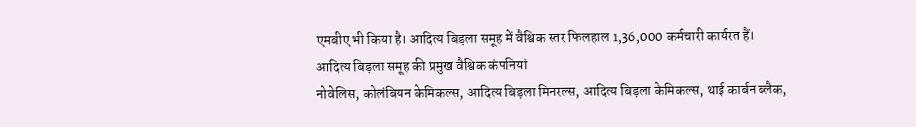एमबीए भी किया है। आदित्य बिड़ला समूह में वैश्विक स्तर फिलहाल 1,36,000 कर्मचारी कार्यरत हैं।
आदित्य बिड़ला समूह की प्रमुख वैश्विक कंपनियां
नोवेलिस, कोलंबियन केमिकल्स, आदित्य बिड़ला मिनरल्स, आदित्य बिड़ला केमिकल्स, थाई कार्बन ब्लैक,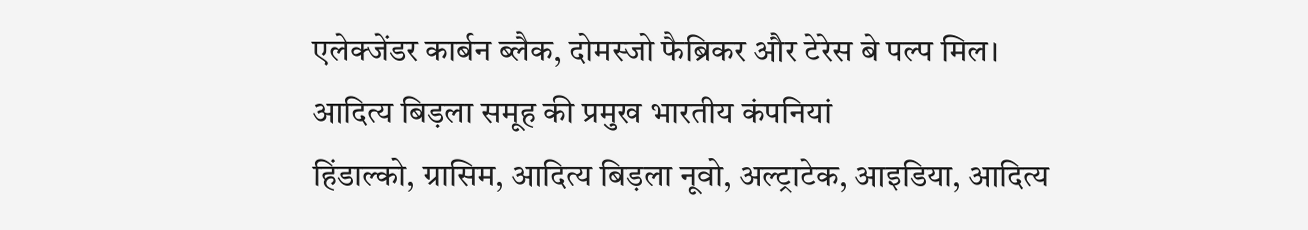एलेक्जेंडर कार्बन ब्लैक, दोमस्जो फैब्रिकर और टेरेस बे पल्प मिल।
आदित्य बिड़ला समूह की प्रमुख भारतीय कंपनियां
हिंडाल्को, ग्रासिम, आदित्य बिड़ला नूवो, अल्ट्राटेक, आइडिया, आदित्य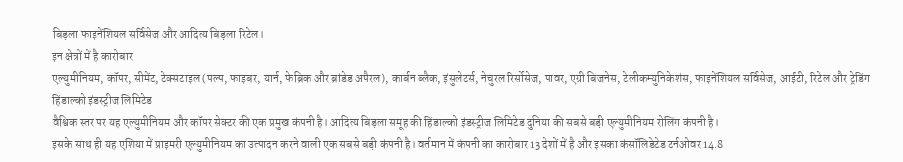बिड़ला फाइनेंशियल सर्विसेज और आदित्य बिड़ला रिटेल।
इन क्षेत्रों में है कारोबार
एल्युमीनियम, कॉपर, सीमेंट, टेक्सटाइल (पल्प, फाइबर, यार्न, फेब्रिक और ब्रांडेड अपैरल), कार्बन ब्लैक, इंसुलेटर्स, नेचुरल रिर्सोसेज, पावर, एग्री बिजनेस, टेलीकम्युनिकेशंस, फाइनेंशियल सर्विसेज, आईटी, रिटेल और ट्रेडिंग
हिंडाल्को इंडस्ट्रीज लिमिटेड
वैश्विक स्तर पर यह एल्युमीनियम और कॉपर सेक्टर की एक प्रमुख कंपनी है। आदित्य बिड़ला समूह की हिंडाल्को इंडस्ट्रीज लिमिटेड दुनिया की सबसे बड़ी एल्युमीनियम रोलिंग कंपनी है।
इसके साथ ही यह एशिया में प्राइमरी एल्युमीनियम का उत्पादन करने वाली एक सबसे बड़ी कंपनी है। वर्तमान में कंपनी का कारोबार 13 देशों में है और इसका कंसॉलिडेटेड टर्नओवर 14.8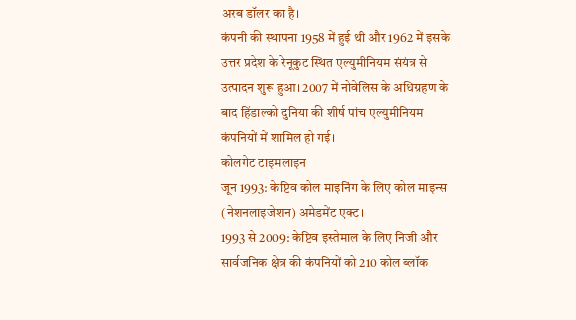अरब डॉलर का है।
कंपनी की स्थापना 1958 में हुई थी और 1962 में इसके उत्तर प्रदेश के रेनूकुट स्थित एल्युमीनियम संयंत्र से उत्पादन शुरू हुआ। 2007 में नोवेलिस के अधिग्रहण के बाद हिंडाल्को दुनिया की शीर्ष पांच एल्युमीनियम कंपनियों में शामिल हो गई।
कोलगेट टाइमलाइन
जून 1993: केप्टिव कोल माइनिंग के लिए कोल माइन्स (नेशनलाइजेशन) अमेडमेंट एक्ट।
1993 से 2009: केप्टिव इस्तेमाल के लिए निजी और सार्वजनिक क्षेत्र की कंपनियों को 210 कोल ब्लॉक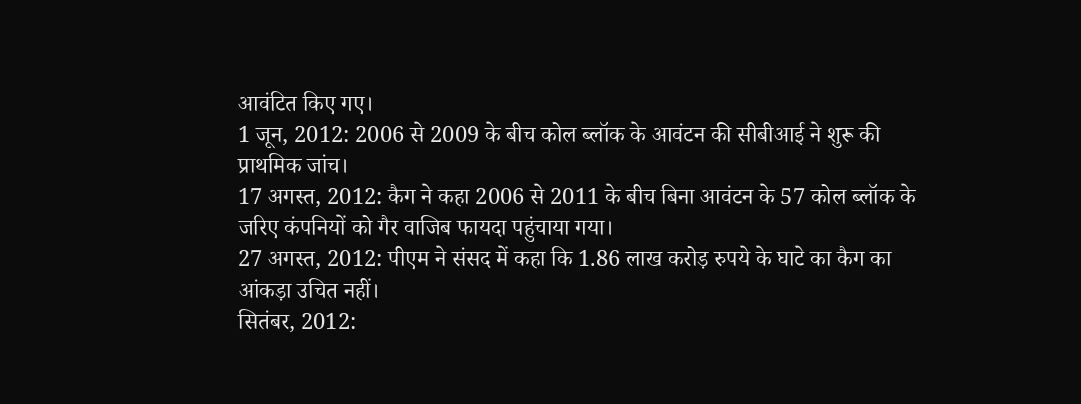आवंटित किए गए।
1 जून, 2012: 2006 से 2009 के बीच कोल ब्लॉक के आवंटन की सीबीआई ने शुरू की प्राथमिक जांच।
17 अगस्त, 2012: कैग ने कहा 2006 से 2011 के बीच बिना आवंटन के 57 कोल ब्लॉक के जरिए कंपनियों को गैर वाजिब फायदा पहुंचाया गया।
27 अगस्त, 2012: पीएम ने संसद में कहा कि 1.86 लाख करोड़ रुपये के घाटे का कैग का आंकड़ा उचित नहीं।
सितंबर, 2012: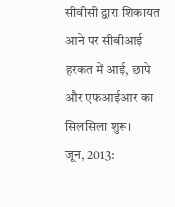सीवीसी द्वारा शिकायत आने पर सीबीआई हरकत में आई, छापे और एफआईआर का सिलसिला शुरू।
जून, 2013: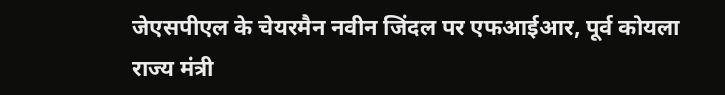जेएसपीएल के चेयरमैन नवीन जिंदल पर एफआईआर, पूर्व कोयला राज्य मंत्री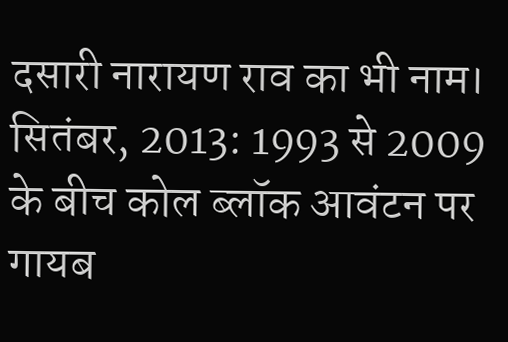दसारी नारायण राव का भी नाम।
सितंबर, 2013: 1993 से 2009 के बीच कोल ब्लॉक आवंटन पर गायब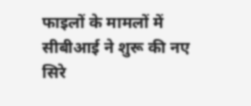फाइलों के मामलों में सीबीआई ने शुरू की नए सिरे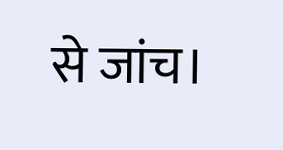से जांच।